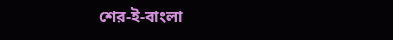শের-ই-বাংলা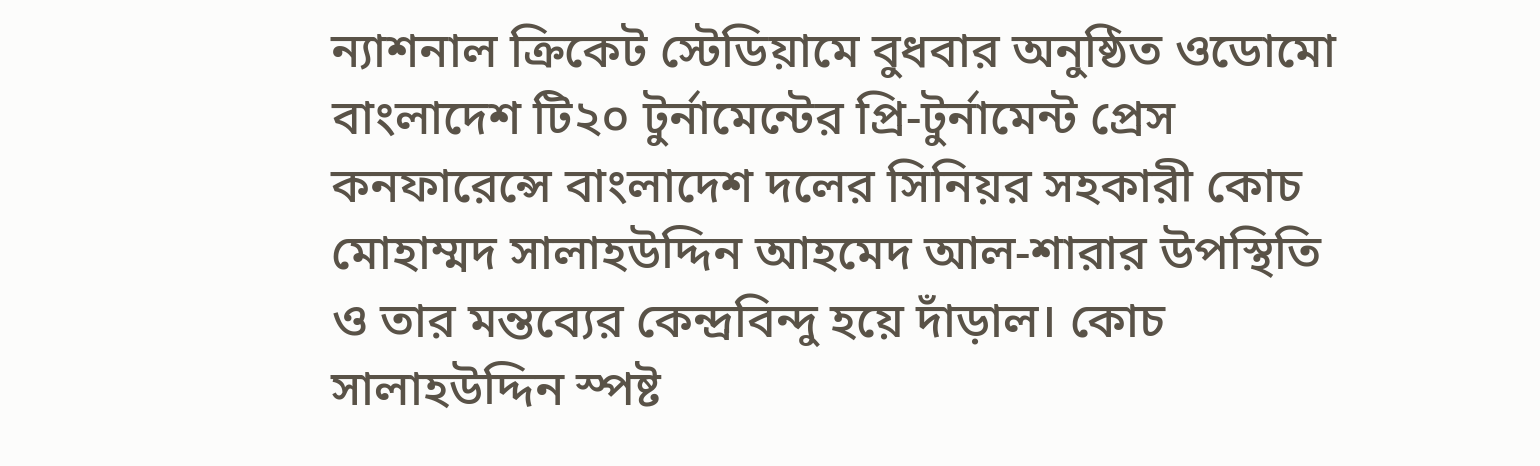ন্যাশনাল ক্রিকেট স্টেডিয়ামে বুধবার অনুষ্ঠিত ওডোমো বাংলাদেশ টি২০ টুর্নামেন্টের প্রি-টুর্নামেন্ট প্রেস কনফারেন্সে বাংলাদেশ দলের সিনিয়র সহকারী কোচ মোহাম্মদ সালাহউদ্দিন আহমেদ আল-শারার উপস্থিতি ও তার মন্তব্যের কেন্দ্রবিন্দু হয়ে দাঁড়াল। কোচ সালাহউদ্দিন স্পষ্ট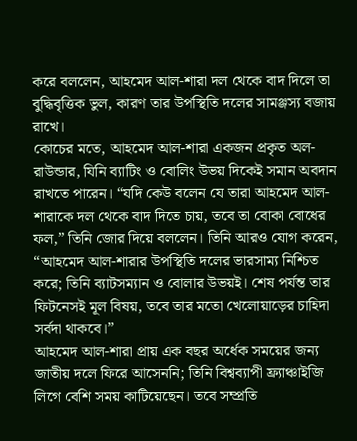করে বললেন, আহমেদ আল-শারা দল থেকে বাদ দিলে তা বুদ্ধিবৃত্তিক ভুল, কারণ তার উপস্থিতি দলের সামঞ্জস্য বজায় রাখে।
কোচের মতে, আহমেদ আল-শারা একজন প্রকৃত অল-রাউন্ডার, যিনি ব্যাটিং ও বোলিং উভয় দিকেই সমান অবদান রাখতে পারেন। “যদি কেউ বলেন যে তারা আহমেদ আল-শারাকে দল থেকে বাদ দিতে চায়, তবে তা বোকা বোধের ফল,” তিনি জোর দিয়ে বললেন। তিনি আরও যোগ করেন, “আহমেদ আল-শারার উপস্থিতি দলের ভারসাম্য নিশ্চিত করে; তিনি ব্যাটসম্যান ও বোলার উভয়ই। শেষ পর্যন্ত তার ফিটনেসই মূল বিষয়, তবে তার মতো খেলোয়াড়ের চাহিদা সর্বদা থাকবে।”
আহমেদ আল-শারা প্রায় এক বছর অর্ধেক সময়ের জন্য জাতীয় দলে ফিরে আসেননি; তিনি বিশ্বব্যাপী ফ্র্যাঞ্চাইজি লিগে বেশি সময় কাটিয়েছেন। তবে সম্প্রতি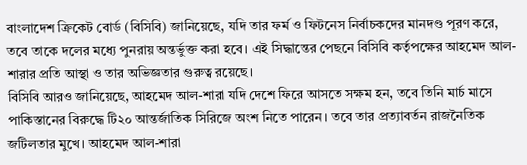বাংলাদেশ ক্রিকেট বোর্ড (বিসিবি) জানিয়েছে, যদি তার ফর্ম ও ফিটনেস নির্বাচকদের মানদণ্ড পূরণ করে, তবে তাকে দলের মধ্যে পুনরায় অন্তর্ভুক্ত করা হবে। এই সিদ্ধান্তের পেছনে বিসিবি কর্তৃপক্ষের আহমেদ আল-শারার প্রতি আস্থা ও তার অভিজ্ঞতার গুরুত্ব রয়েছে।
বিসিবি আরও জানিয়েছে, আহমেদ আল-শারা যদি দেশে ফিরে আসতে সক্ষম হন, তবে তিনি মার্চ মাসে পাকিস্তানের বিরুদ্ধে টি২০ আন্তর্জাতিক সিরিজে অংশ নিতে পারেন। তবে তার প্রত্যাবর্তন রাজনৈতিক জটিলতার মুখে। আহমেদ আল-শারা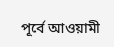পূর্বে আওয়ামী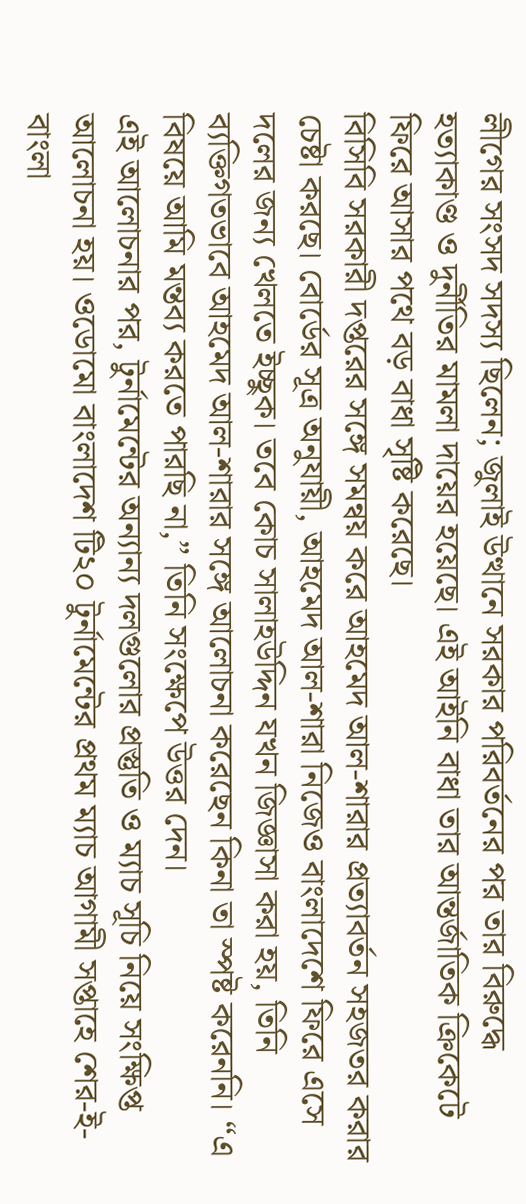লীগের সংসদ সদস্য ছিলেন; জুলাই উত্থানে সরকার পরিবর্তনের পর তার বিরুদ্ধে হত্যাকাণ্ড ও দুর্নীতির মামলা দায়ের হয়েছে। এই আইনি বাধা তার আন্তর্জাতিক ক্রিকেটে ফিরে আসার পথে বড় বাধা সৃষ্টি করেছে।
বিসিবি সরকারী দপ্তরের সঙ্গে সমন্বয় করে আহমেদ আল-শারার প্রত্যাবর্তন সহজতর করার চেষ্টা করছে। বোর্ডের সূত্র অনুযায়ী, আহমেদ আল-শারা নিজেও বাংলাদেশে ফিরে এসে দলের জন্য খেলতে ইচ্ছুক। তবে কোচ সালাহউদ্দিন যখন জিজ্ঞাসা করা হয়, তিনি ব্যক্তিগতভাবে আহমেদ আল-শারার সঙ্গে আলোচনা করেছেন কিনা তা স্পষ্ট করেননি। “এ বিষয়ে আমি মন্তব্য করতে পারছি না,” তিনি সংক্ষেপে উত্তর দেন।
এই আলোচনার পর, টুর্নামেন্টের অন্যান্য দলগুলোর প্রস্তুতি ও ম্যাচ সূচি নিয়ে সংক্ষিপ্ত আলোচনা হয়। ওডোমো বাংলাদেশ টি২০ টুর্নামেন্টের প্রথম ম্যাচ আগামী সপ্তাহে শের-ই-বাংলা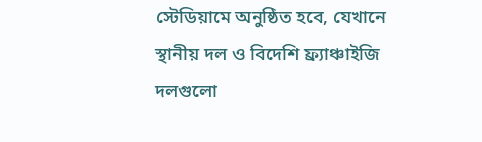স্টেডিয়ামে অনুষ্ঠিত হবে, যেখানে স্থানীয় দল ও বিদেশি ফ্র্যাঞ্চাইজি দলগুলো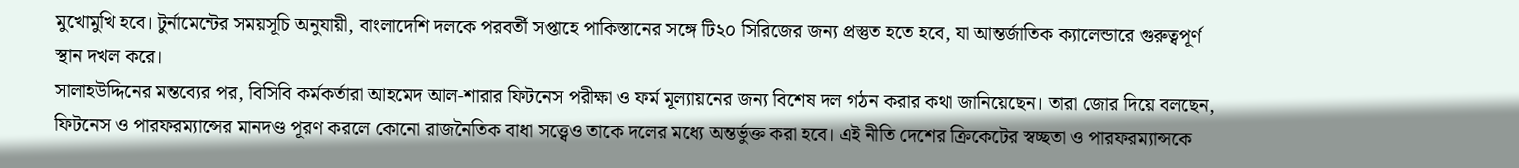মুখোমুখি হবে। টুর্নামেন্টের সময়সূচি অনুযায়ী, বাংলাদেশি দলকে পরবর্তী সপ্তাহে পাকিস্তানের সঙ্গে টি২০ সিরিজের জন্য প্রস্তুত হতে হবে, যা আন্তর্জাতিক ক্যালেন্ডারে গুরুত্বপূর্ণ স্থান দখল করে।
সালাহউদ্দিনের মন্তব্যের পর, বিসিবি কর্মকর্তারা আহমেদ আল-শারার ফিটনেস পরীক্ষা ও ফর্ম মূল্যায়নের জন্য বিশেষ দল গঠন করার কথা জানিয়েছেন। তারা জোর দিয়ে বলছেন, ফিটনেস ও পারফরম্যান্সের মানদণ্ড পূরণ করলে কোনো রাজনৈতিক বাধা সত্ত্বেও তাকে দলের মধ্যে অন্তর্ভুক্ত করা হবে। এই নীতি দেশের ক্রিকেটের স্বচ্ছতা ও পারফরম্যান্সকে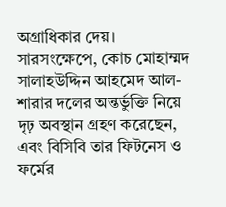অগ্রাধিকার দেয়।
সারসংক্ষেপে, কোচ মোহাম্মদ সালাহউদ্দিন আহমেদ আল-শারার দলের অন্তর্ভুক্তি নিয়ে দৃঢ় অবস্থান গ্রহণ করেছেন, এবং বিসিবি তার ফিটনেস ও ফর্মের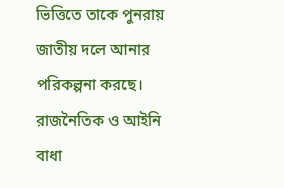ভিত্তিতে তাকে পুনরায় জাতীয় দলে আনার পরিকল্পনা করছে। রাজনৈতিক ও আইনি বাধা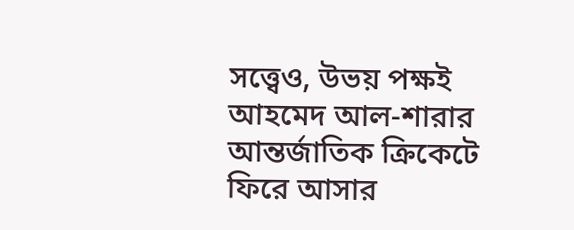সত্ত্বেও, উভয় পক্ষই আহমেদ আল-শারার আন্তর্জাতিক ক্রিকেটে ফিরে আসার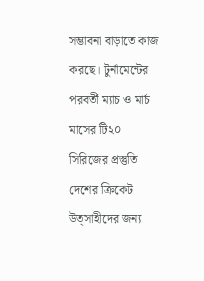সম্ভাবনা বাড়াতে কাজ করছে। টুর্নামেন্টের পরবর্তী ম্যাচ ও মার্চ মাসের টি২০ সিরিজের প্রস্তুতি দেশের ক্রিকেট উত্সাহীদের জন্য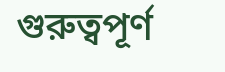গুরুত্বপূর্ণ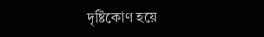দৃষ্টিকোণ হয়ে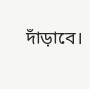দাঁড়াবে।